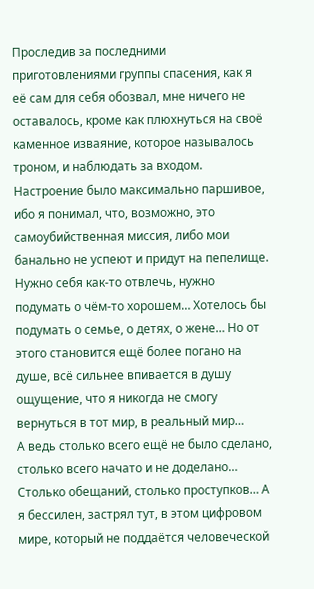Проследив за последними приготовлениями группы спасения, как я её сам для себя обозвал, мне ничего не оставалось, кроме как плюхнуться на своё каменное изваяние, которое называлось троном, и наблюдать за входом. Настроение было максимально паршивое, ибо я понимал, что, возможно, это самоубийственная миссия, либо мои банально не успеют и придут на пепелище.
Нужно себя как-то отвлечь, нужно подумать о чём-то хорошем… Хотелось бы подумать о семье, о детях, о жене… Но от этого становится ещё более погано на душе, всё сильнее впивается в душу ощущение, что я никогда не смогу вернуться в тот мир, в реальный мир…
А ведь столько всего ещё не было сделано, столько всего начато и не доделано… Столько обещаний, столько проступков… А я бессилен, застрял тут, в этом цифровом мире, который не поддаётся человеческой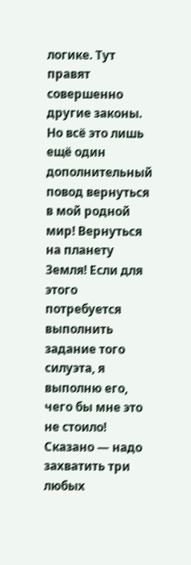логике. Тут правят совершенно другие законы.
Но всё это лишь ещё один дополнительный повод вернуться в мой родной мир! Вернуться на планету Земля! Если для этого потребуется выполнить задание того силуэта, я выполню его, чего бы мне это не стоило! Сказано — надо захватить три любых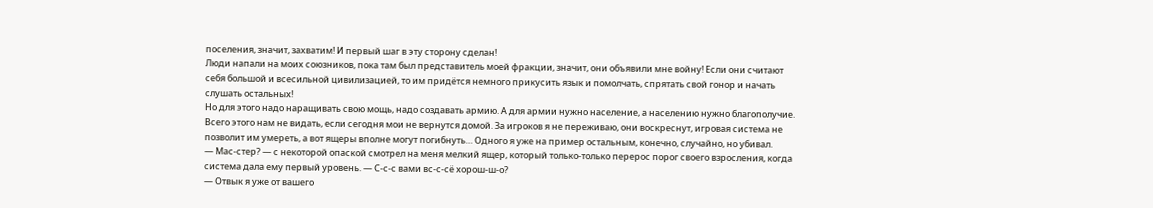поселения, значит, захватим! И первый шаг в эту сторону сделан!
Люди напали на моих союзников, пока там был представитель моей фракции, значит, они объявили мне войну! Если они считают себя большой и всесильной цивилизацией, то им придётся немного прикусить язык и помолчать, спрятать свой гонор и начать слушать остальных!
Но для этого надо наращивать свою мощь, надо создавать армию. А для армии нужно население, а населению нужно благополучие. Всего этого нам не видать, если сегодня мои не вернутся домой. За игроков я не переживаю, они воскреснут, игровая система не позволит им умереть, а вот ящеры вполне могут погибнуть… Одного я уже на пример остальным, конечно, случайно, но убивал.
— Мас-стер? — с некоторой опаской смотрел на меня мелкий ящер, который только-только перерос порог своего взросления, когда система дала ему первый уровень. — С-с-с вами вс-с-сё хорош-ш-о?
— Отвык я уже от вашего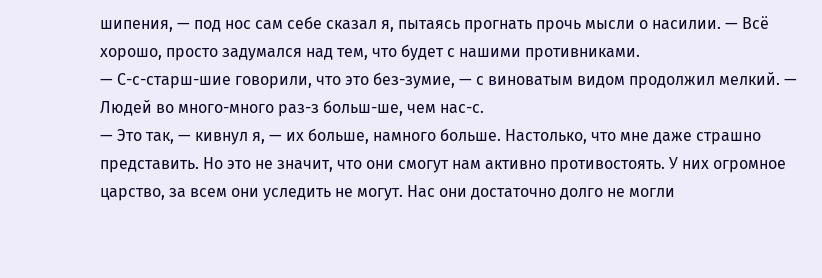шипения, — под нос сам себе сказал я, пытаясь прогнать прочь мысли о насилии. — Всё хорошо, просто задумался над тем, что будет с нашими противниками.
— С-с-старш-шие говорили, что это без-зумие, — с виноватым видом продолжил мелкий. — Людей во много-много раз-з больш-ше, чем нас-с.
— Это так, — кивнул я, — их больше, намного больше. Настолько, что мне даже страшно представить. Но это не значит, что они смогут нам активно противостоять. У них огромное царство, за всем они уследить не могут. Нас они достаточно долго не могли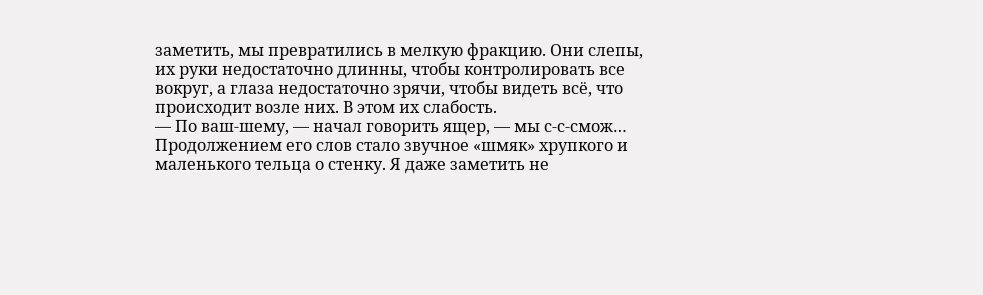заметить, мы превратились в мелкую фракцию. Они слепы, их руки недостаточно длинны, чтобы контролировать все вокруг, а глаза недостаточно зрячи, чтобы видеть всё, что происходит возле них. В этом их слабость.
— По ваш-шему, — начал говорить ящер, — мы с-с-смож…
Продолжением его слов стало звучное «шмяк» хрупкого и маленького тельца о стенку. Я даже заметить не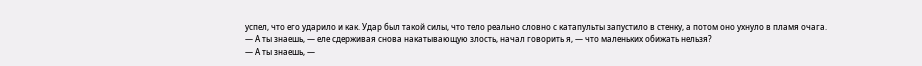успел, что его ударило и как. Удар был такой силы, что тело реально словно с катапульты запустило в стенку, а потом оно ухнуло в пламя очага.
— А ты знаешь, — еле сдерживая снова накатывающую злость, начал говорить я, — что маленьких обижать нельзя?
— А ты знаешь, —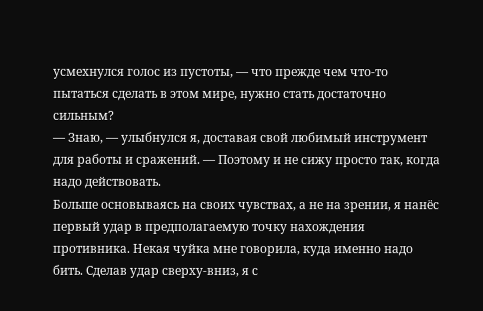усмехнулся голос из пустоты, — что прежде чем что-то пытаться сделать в этом мире, нужно стать достаточно сильным?
— Знаю, — улыбнулся я, доставая свой любимый инструмент для работы и сражений. — Поэтому и не сижу просто так, когда надо действовать.
Больше основываясь на своих чувствах, а не на зрении, я нанёс первый удар в предполагаемую точку нахождения противника. Некая чуйка мне говорила, куда именно надо бить. Сделав удар сверху-вниз, я с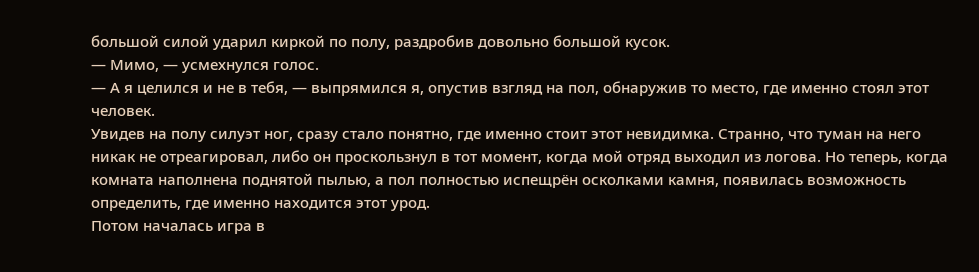большой силой ударил киркой по полу, раздробив довольно большой кусок.
— Мимо, — усмехнулся голос.
— А я целился и не в тебя, — выпрямился я, опустив взгляд на пол, обнаружив то место, где именно стоял этот человек.
Увидев на полу силуэт ног, сразу стало понятно, где именно стоит этот невидимка. Странно, что туман на него никак не отреагировал, либо он проскользнул в тот момент, когда мой отряд выходил из логова. Но теперь, когда комната наполнена поднятой пылью, а пол полностью испещрён осколками камня, появилась возможность определить, где именно находится этот урод.
Потом началась игра в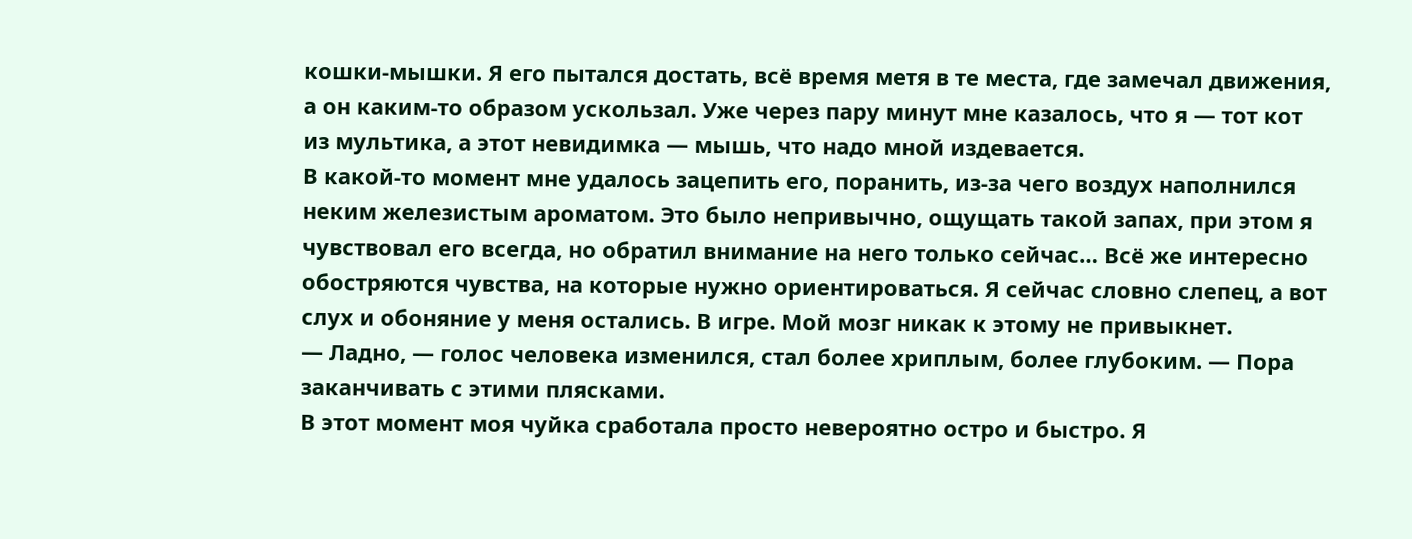кошки-мышки. Я его пытался достать, всё время метя в те места, где замечал движения, а он каким-то образом ускользал. Уже через пару минут мне казалось, что я — тот кот из мультика, а этот невидимка — мышь, что надо мной издевается.
В какой-то момент мне удалось зацепить его, поранить, из-за чего воздух наполнился неким железистым ароматом. Это было непривычно, ощущать такой запах, при этом я чувствовал его всегда, но обратил внимание на него только сейчас… Всё же интересно обостряются чувства, на которые нужно ориентироваться. Я сейчас словно слепец, а вот слух и обоняние у меня остались. В игре. Мой мозг никак к этому не привыкнет.
— Ладно, — голос человека изменился, стал более хриплым, более глубоким. — Пора заканчивать с этими плясками.
В этот момент моя чуйка сработала просто невероятно остро и быстро. Я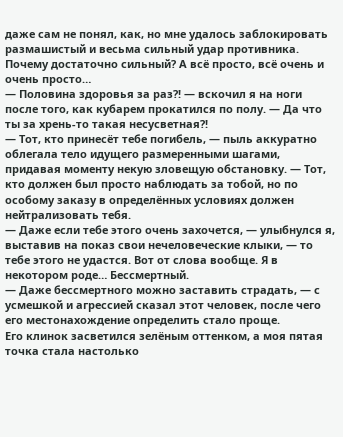даже сам не понял, как, но мне удалось заблокировать размашистый и весьма сильный удар противника. Почему достаточно сильный? А всё просто, всё очень и очень просто…
— Половина здоровья за раз?! — вскочил я на ноги после того, как кубарем прокатился по полу. — Да что ты за хрень-то такая несусветная?!
— Тот, кто принесёт тебе погибель, — пыль аккуратно облегала тело идущего размеренными шагами, придавая моменту некую зловещую обстановку. — Тот, кто должен был просто наблюдать за тобой, но по особому заказу в определённых условиях должен нейтрализовать тебя.
— Даже если тебе этого очень захочется, — улыбнулся я, выставив на показ свои нечеловеческие клыки, — то тебе этого не удастся. Вот от слова вообще. Я в некотором роде… Бессмертный.
— Даже бессмертного можно заставить страдать, — с усмешкой и агрессией сказал этот человек, после чего его местонахождение определить стало проще.
Его клинок засветился зелёным оттенком, а моя пятая точка стала настолько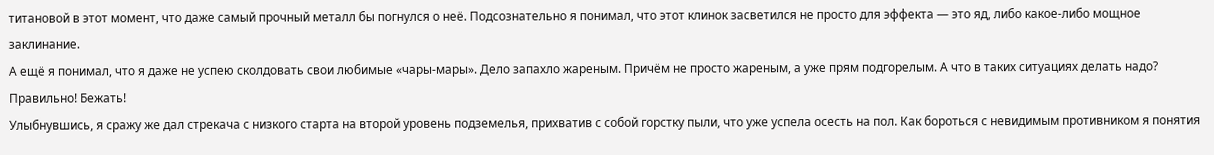титановой в этот момент, что даже самый прочный металл бы погнулся о неё. Подсознательно я понимал, что этот клинок засветился не просто для эффекта — это яд, либо какое-либо мощное заклинание.
А ещё я понимал, что я даже не успею сколдовать свои любимые «чары-мары». Дело запахло жареным. Причём не просто жареным, а уже прям подгорелым. А что в таких ситуациях делать надо? Правильно! Бежать!
Улыбнувшись, я сражу же дал стрекача с низкого старта на второй уровень подземелья, прихватив с собой горстку пыли, что уже успела осесть на пол. Как бороться с невидимым противником я понятия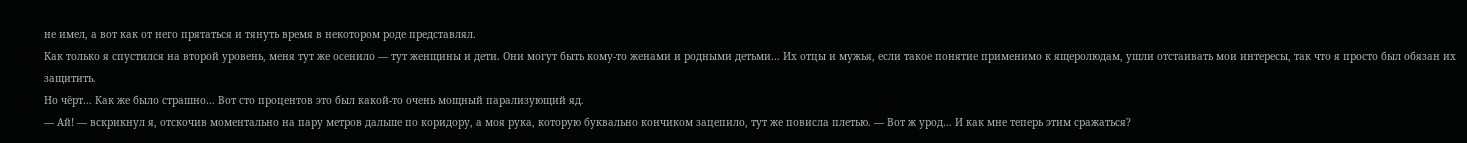не имел, а вот как от него прятаться и тянуть время в некотором роде представлял.
Как только я спустился на второй уровень, меня тут же осенило — тут женщины и дети. Они могут быть кому-то женами и родными детьми… Их отцы и мужья, если такое понятие применимо к ящеролюдам, ушли отстаивать мои интересы, так что я просто был обязан их защитить.
Но чёрт… Как же было страшно… Вот сто процентов это был какой-то очень мощный парализующий яд.
— Ай! — вскрикнул я, отскочив моментально на пару метров дальше по коридору, а моя рука, которую буквально кончиком зацепило, тут же повисла плетью. — Вот ж урод… И как мне теперь этим сражаться?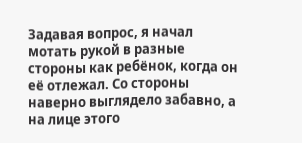Задавая вопрос, я начал мотать рукой в разные стороны как ребёнок, когда он её отлежал. Со стороны наверно выглядело забавно, а на лице этого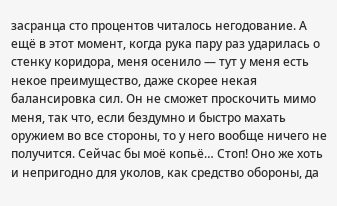засранца сто процентов читалось негодование. А ещё в этот момент, когда рука пару раз ударилась о стенку коридора, меня осенило — тут у меня есть некое преимущество, даже скорее некая балансировка сил. Он не сможет проскочить мимо меня, так что, если бездумно и быстро махать оружием во все стороны, то у него вообще ничего не получится. Сейчас бы моё копьё… Стоп! Оно же хоть и непригодно для уколов, как средство обороны, да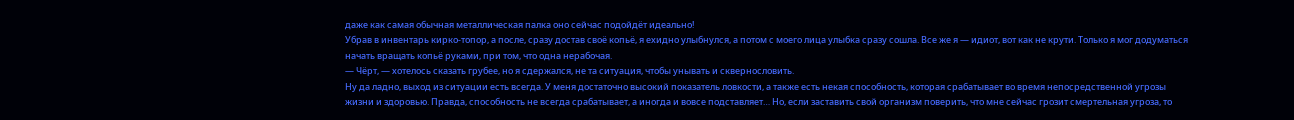даже как самая обычная металлическая палка оно сейчас подойдёт идеально!
Убрав в инвентарь кирко-топор, а после, сразу достав своё копьё, я ехидно улыбнулся, а потом с моего лица улыбка сразу сошла. Все же я — идиот, вот как не крути. Только я мог додуматься начать вращать копьё руками, при том, что одна нерабочая.
— Чёрт, — хотелось сказать грубее, но я сдержался, не та ситуация, чтобы унывать и сквернословить.
Ну да ладно, выход из ситуации есть всегда. У меня достаточно высокий показатель ловкости, а также есть некая способность, которая срабатывает во время непосредственной угрозы жизни и здоровью. Правда, способность не всегда срабатывает, а иногда и вовсе подставляет… Но, если заставить свой организм поверить, что мне сейчас грозит смертельная угроза, то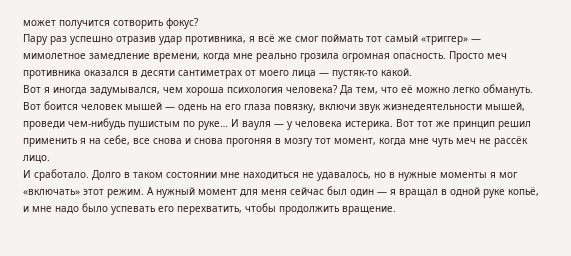может получится сотворить фокус?
Пару раз успешно отразив удар противника, я всё же смог поймать тот самый «триггер» — мимолетное замедление времени, когда мне реально грозила огромная опасность. Просто меч противника оказался в десяти сантиметрах от моего лица — пустяк-то какой.
Вот я иногда задумывался, чем хороша психология человека? Да тем, что её можно легко обмануть. Вот боится человек мышей — одень на его глаза повязку, включи звук жизнедеятельности мышей, проведи чем-нибудь пушистым по руке… И вауля — у человека истерика. Вот тот же принцип решил применить я на себе, все снова и снова прогоняя в мозгу тот момент, когда мне чуть меч не рассёк лицо.
И сработало. Долго в таком состоянии мне находиться не удавалось, но в нужные моменты я мог «включать» этот режим. А нужный момент для меня сейчас был один — я вращал в одной руке копьё, и мне надо было успевать его перехватить, чтобы продолжить вращение.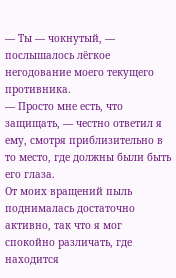— Ты — чокнутый, — послышалось лёгкое негодование моего текущего противника.
— Просто мне есть, что защищать, — честно ответил я ему, смотря приблизительно в то место, где должны были быть его глаза.
От моих вращений пыль поднималась достаточно активно, так что я мог спокойно различать, где находится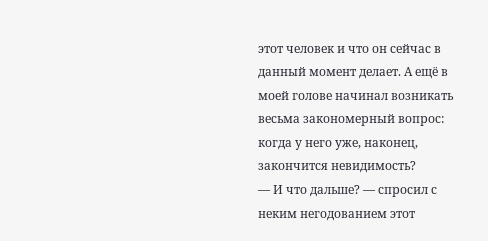этот человек и что он сейчас в данный момент делает. А ещё в моей голове начинал возникать весьма закономерный вопрос: когда у него уже, наконец, закончится невидимость?
— И что дальше? — спросил с неким негодованием этот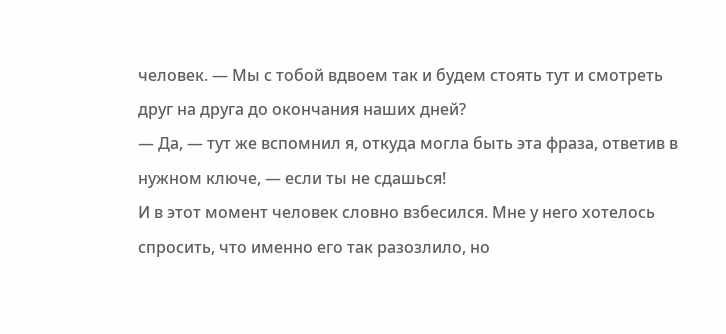человек. — Мы с тобой вдвоем так и будем стоять тут и смотреть друг на друга до окончания наших дней?
— Да, — тут же вспомнил я, откуда могла быть эта фраза, ответив в нужном ключе, — если ты не сдашься!
И в этот момент человек словно взбесился. Мне у него хотелось спросить, что именно его так разозлило, но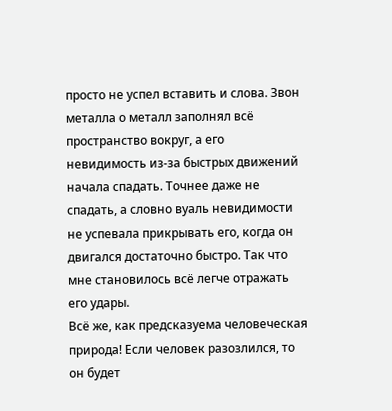просто не успел вставить и слова. Звон металла о металл заполнял всё пространство вокруг, а его невидимость из-за быстрых движений начала спадать. Точнее даже не спадать, а словно вуаль невидимости не успевала прикрывать его, когда он двигался достаточно быстро. Так что мне становилось всё легче отражать его удары.
Всё же, как предсказуема человеческая природа! Если человек разозлился, то он будет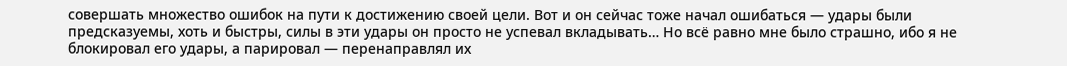совершать множество ошибок на пути к достижению своей цели. Вот и он сейчас тоже начал ошибаться — удары были предсказуемы, хоть и быстры, силы в эти удары он просто не успевал вкладывать… Но всё равно мне было страшно, ибо я не блокировал его удары, а парировал — перенаправлял их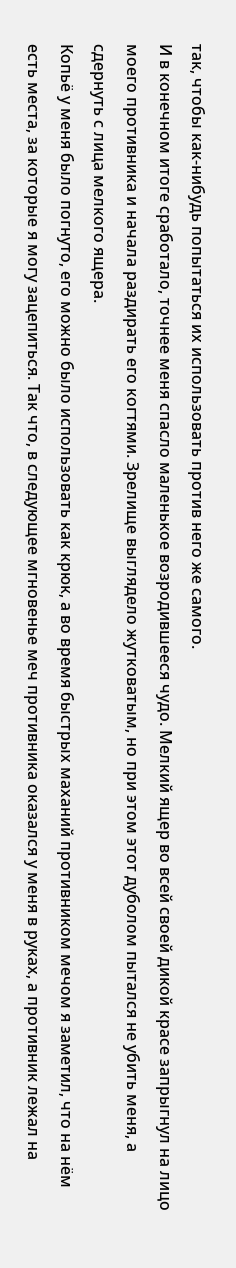так, чтобы как-нибудь попытаться их использовать против него же самого.
И в конечном итоге сработало, точнее меня спасло маленькое возродившееся чудо. Мелкий ящер во всей своей дикой красе запрыгнул на лицо моего противника и начала раздирать его когтями. Зрелище выглядело жутковатым, но при этом этот дуболом пытался не убить меня, а сдернуть с лица мелкого ящера.
Копьё у меня было погнуто, его можно было использовать как крюк, а во время быстрых маханий противником мечом я заметил, что на нём есть места, за которые я могу зацепиться. Так что, в следующее мгновенье меч противника оказался у меня в руках, а противник лежал на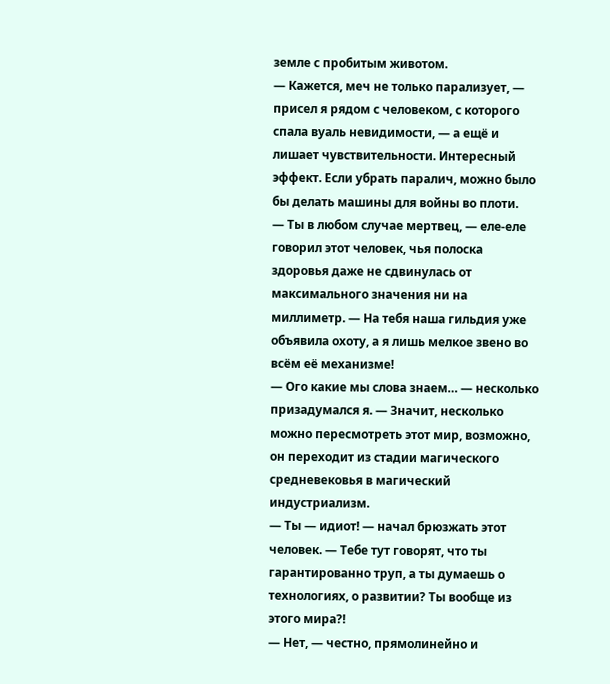земле с пробитым животом.
— Кажется, меч не только парализует, — присел я рядом с человеком, с которого спала вуаль невидимости, — а ещё и лишает чувствительности. Интересный эффект. Если убрать паралич, можно было бы делать машины для войны во плоти.
— Ты в любом случае мертвец, — еле-еле говорил этот человек, чья полоска здоровья даже не сдвинулась от максимального значения ни на миллиметр. — На тебя наша гильдия уже объявила охоту, а я лишь мелкое звено во всём её механизме!
— Ого какие мы слова знаем… — несколько призадумался я. — Значит, несколько можно пересмотреть этот мир, возможно, он переходит из стадии магического средневековья в магический индустриализм.
— Ты — идиот! — начал брюзжать этот человек. — Тебе тут говорят, что ты гарантированно труп, а ты думаешь о технологиях, о развитии? Ты вообще из этого мира?!
— Нет, — честно, прямолинейно и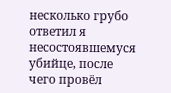несколько грубо ответил я несостоявшемуся убийце, после чего провёл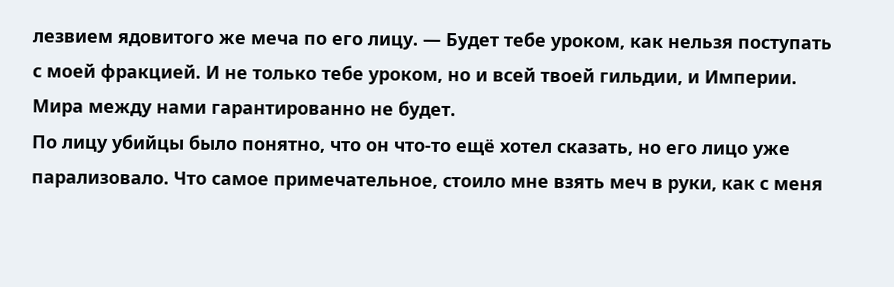лезвием ядовитого же меча по его лицу. — Будет тебе уроком, как нельзя поступать с моей фракцией. И не только тебе уроком, но и всей твоей гильдии, и Империи. Мира между нами гарантированно не будет.
По лицу убийцы было понятно, что он что-то ещё хотел сказать, но его лицо уже парализовало. Что самое примечательное, стоило мне взять меч в руки, как с меня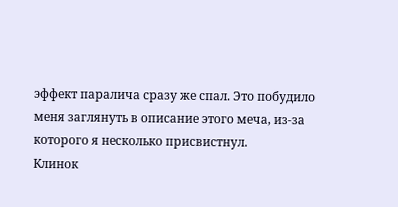эффект паралича сразу же спал. Это побудило меня заглянуть в описание этого меча, из-за которого я несколько присвистнул.
Клинок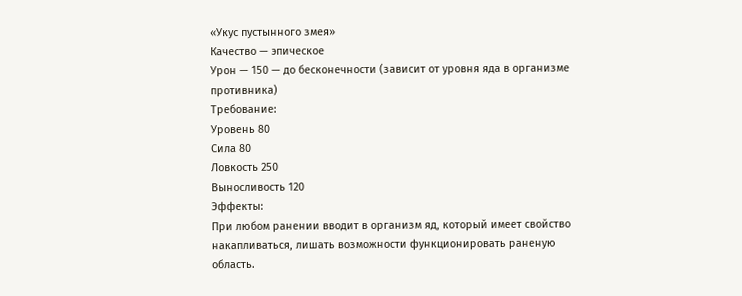«Укус пустынного змея»
Качество — эпическое
Урон — 150 — до бесконечности (зависит от уровня яда в организме противника)
Требование:
Уровень 80
Сила 80
Ловкость 250
Выносливость 120
Эффекты:
При любом ранении вводит в организм яд, который имеет свойство накапливаться, лишать возможности функционировать раненую область.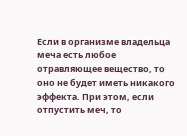Если в организме владельца меча есть любое отравляющее вещество, то оно не будет иметь никакого эффекта. При этом, если отпустить меч, то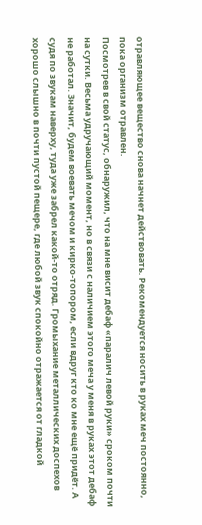отравляющее вещество снова начнет действовать. Рекомендуется носить в руках меч постоянно, пока организм отравлен.
Посмотрев в свой статус, обнаружил, что на мне висит дебаф «паралич левой руки» сроком почти на сутки. Весьма удручающий момент, но в связи с наличием этого меча у меня в руках этот дебаф не работал. Значит, будем воевать мечом и кирко-топором, если вдруг кто ко мне ещё придёт. А судя по звукам наверху, туда уже забрел какой-то отряд. Громыхание металлических доспехов хорошо слышно в почти пустой пещере, где любой звук спокойно отражается от гладкой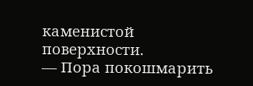каменистой поверхности.
— Пора покошмарить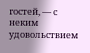гостей, — с неким удовольствием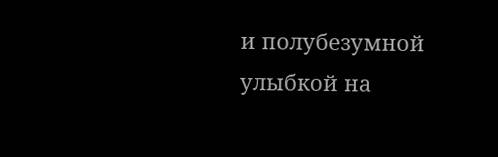и полубезумной улыбкой на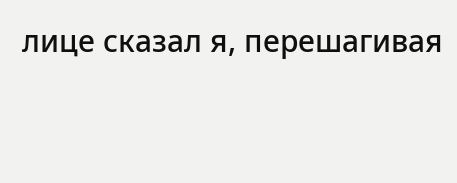лице сказал я, перешагивая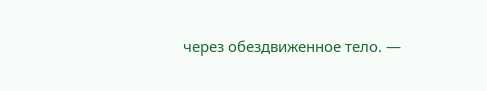через обездвиженное тело. —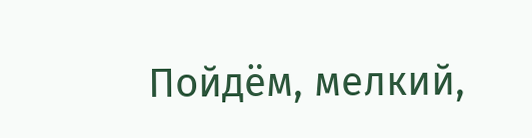Пойдём, мелкий,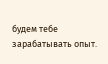будем тебе зарабатывать опыт.